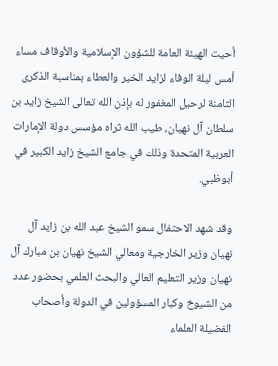أحيت الهيئة العامة للشؤون الإسلامية والأوقاف مساء أمس ليلة الوفاء لزايد الخير والعطاء بمناسبة الذكرى الثامنة لرحيل المغفور له بإذن الله تعالى الشيخ زايد بن سلطان آل نهيان، طيب الله ثراه مؤسس دولة الإمارات العربية المتحدة وذلك في جامع الشيخ زايد الكبير في أبوظبي.

وقد شهد الاحتفال سمو الشيخ عبد الله بن زايد آل نهيان وزير الخارجية ومعالي الشيخ نهيان بن مبارك آل نهيان وزير التعليم العالي والبحث العلمي بحضور عدد من الشيوخ وكبار المسؤولين في الدولة وأصحاب الفضيلة العلماء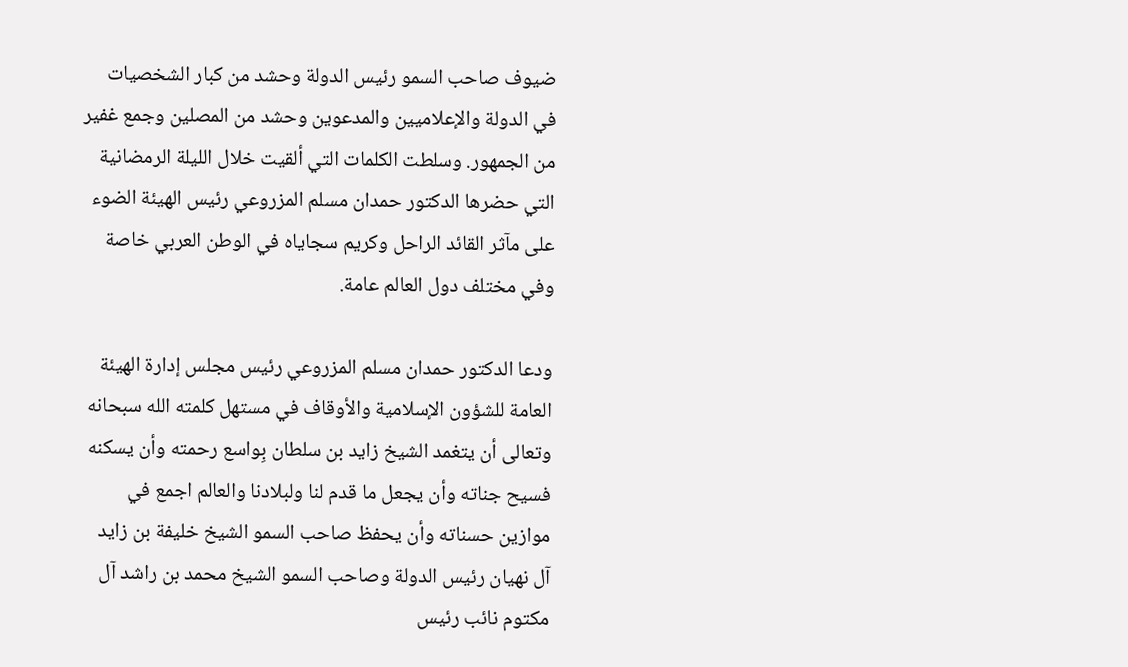ضيوف صاحب السمو رئيس الدولة وحشد من كبار الشخصيات في الدولة والإعلاميين والمدعوين وحشد من المصلين وجمع غفير من الجمهور. وسلطت الكلمات التي ألقيت خلال الليلة الرمضانية التي حضرها الدكتور حمدان مسلم المزروعي رئيس الهيئة الضوء على مآثر القائد الراحل وكريم سجاياه في الوطن العربي خاصة وفي مختلف دول العالم عامة.

ودعا الدكتور حمدان مسلم المزروعي رئيس مجلس إدارة الهيئة العامة للشؤون الإسلامية والأوقاف في مستهل كلمته الله سبحانه وتعالى أن يتغمد الشيخ زايد بن سلطان بِواسع رحمته وأن يسكنه فسيح جناته وأن يجعل ما قدم لنا ولبلادنا والعالم اجمع في موازين حسناته وأن يحفظ صاحب السمو الشيخ خليفة بن زايد آل نهيان رئيس الدولة وصاحب السمو الشيخ محمد بن راشد آل مكتوم نائب رئيس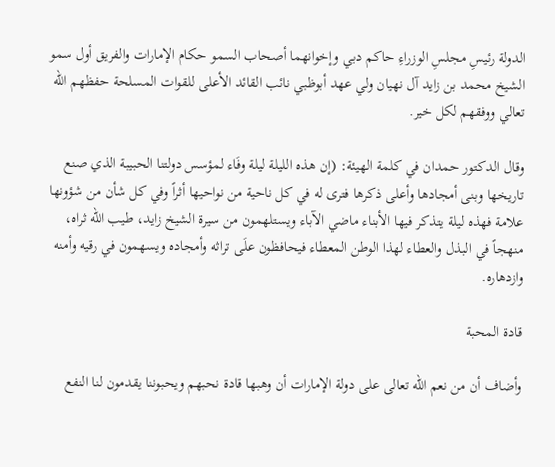الدولة رئيسِ مجلسِ الوزراءِ حاكم دبي وإخوانهما أصحاب السمو حكام الإمارات والفريق أول سمو الشيخ محمد بن زايد آل نهيان ولي عهد أبوظبي نائب القائد الأعلى للقوات المسلحة حفظهم الله تعالي ووفقهم لكل خير.

وقال الدكتور حمدان في كلمة الهيئة: (إن هذه الليلة ليلة وفَاء لمؤسس دولتنا الحبيبة الذي صنع تاريخها وبنى أمجادها وأعلى ذكرها فترى له في كل ناحية من نواحيها أثراً وفي كل شأن من شؤونها علامة فهذه ليلة يتذكر فيها الأبناء ماضي الآباء ويستلهمون من سيرة الشيخ زايد، طيب الله ثراه، منهجاً في البذل والعطاء لهذا الوطن المعطاء فيحافظون علَى تراثه وأمجاده ويسهمون في رقيه وأمنه وازدهاره.

قادة المحبة

وأضاف أن من نعم الله تعالى على دولة الإمارات أن وهبها قادة نحبهم ويحبوننا يقدمون لنا النفع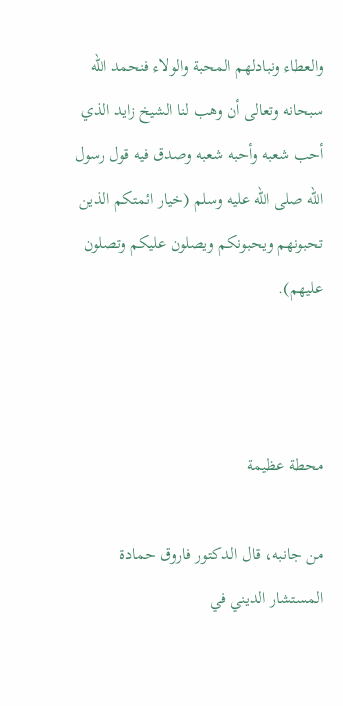والعطاء ونبادلهم المحبة والولاء فنحمد الله سبحانه وتعالى أن وهب لنا الشيخ زايد الذي أحب شعبه وأحبه شعبه وصدق فيه قول رسول الله صلى الله عليه وسلم (خيار ائمتكم الذين تحبونهم ويحبونكم ويصلون عليكم وتصلون عليهم).



محطة عظيمة

من جانبه، قال الدكتور فاروق حمادة المستشار الديني في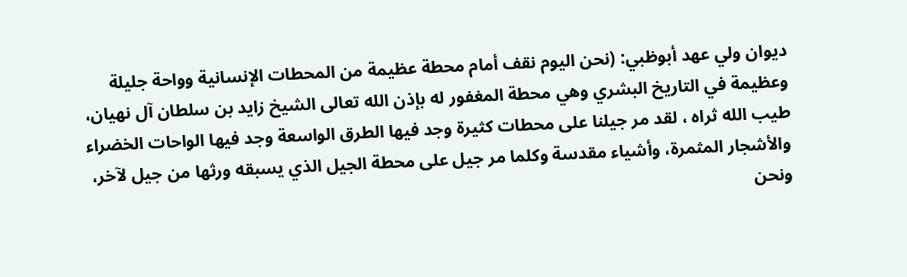ديوان ولي عهد أبوظبي: (نحن اليوم نقف أمام محطة عظيمة من المحطات الإنسانية وواحة جليلة وعظيمة في التاريخ البشري وهي محطة المغفور له بإذن الله تعالى الشيخ زايد بن سلطان آل نهيان، طيب الله ثراه ، لقد مر جيلنا على محطات كثيرة وجد فيها الطرق الواسعة وجد فيها الواحات الخضراء والأشجار المثمرة، وأشياء مقدسة وكلما مر جيل على محطة الجيل الذي يسبقه ورثها من جيل لآخر، ونحن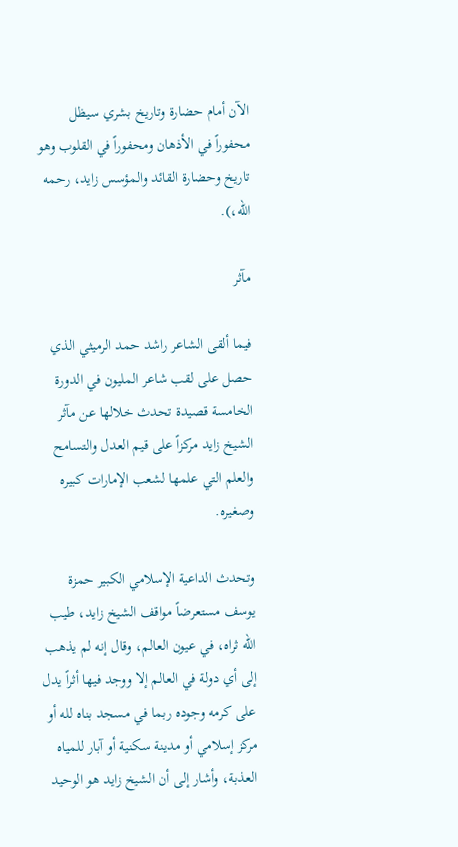الآن أمام حضارة وتاريخ بشري سيظل محفوراً في الأذهان ومحفوراً في القلوب وهو تاريخ وحضارة القائد والمؤسس زايد، رحمه الله،).

مآثر

فيما ألقى الشاعر راشد حمد الرميثي الذي حصل على لقب شاعر المليون في الدورة الخامسة قصيدة تحدث خلالها عن مآثر الشيخ زايد مركزاً على قيم العدل والتسامح والعلم التي علمها لشعب الإمارات كبيره وصغيره.

وتحدث الداعية الإسلامي الكبير حمزة يوسف مستعرضاً مواقف الشيخ زايد، طيب الله ثراه، في عيون العالم، وقال إنه لم يذهب إلى أي دولة في العالم إلا ووجد فيها أثراً يدل على كرمه وجوده ربما في مسجد بناه لله أو مركز إسلامي أو مدينة سكنية أو آبار للمياه العذبة، وأشار إلى أن الشيخ زايد هو الوحيد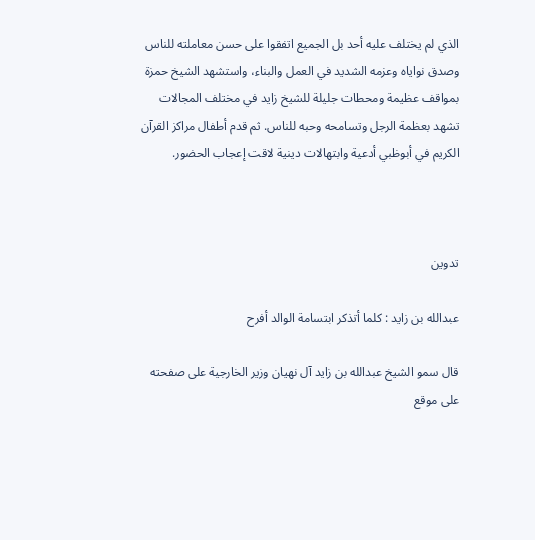الذي لم يختلف عليه أحد بل الجميع اتفقوا على حسن معاملته للناس وصدق نواياه وعزمه الشديد في العمل والبناء، واستشهد الشيخ حمزة بمواقف عظيمة ومحطات جليلة للشيخ زايد في مختلف المجالات تشهد بعظمة الرجل وتسامحه وحبه للناس. ثم قدم أطفال مراكز القرآن الكريم في أبوظبي أدعية وابتهالات دينية لاقت إعجاب الحضور.



تدوين

عبدالله بن زايد : كلما أتذكر ابتسامة الوالد أفرح

قال سمو الشيخ عبدالله بن زايد آل نهيان وزير الخارجية على صفحته على موقع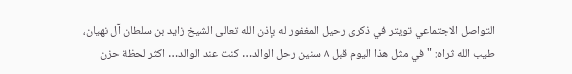التواصل الاجتماعي تويتر في ذكرى رحيل المغفور له بإذن الله تعالى الشيخ زايد بن سلطان آل نهيان، طيب الله ثراه: "في مثل هذا اليوم قبل ٨ سنين رحل الوالد… كنت عند الوالد… اكثر لحظة حزن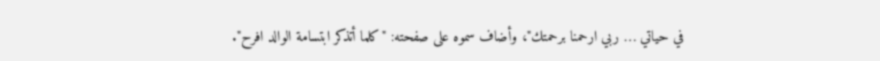في حياتي … ربي ارحمنا برحمتك"، وأضاف سموه على صفحته: "كلما أتذكر ابتسامة الوالد افرح".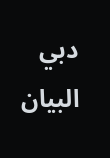دبي البيان